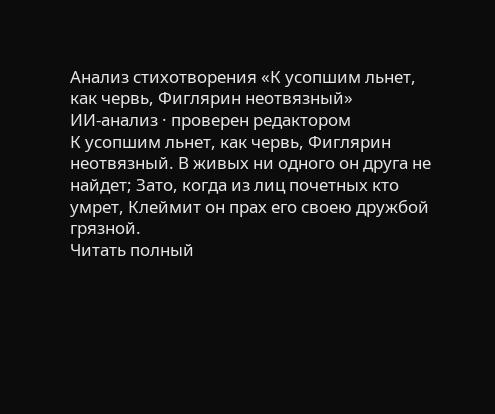Анализ стихотворения «К усопшим льнет, как червь, Фиглярин неотвязный»
ИИ-анализ · проверен редактором
К усопшим льнет, как червь, Фиглярин неотвязный. В живых ни одного он друга не найдет; Зато, когда из лиц почетных кто умрет, Клеймит он прах его своею дружбой грязной.
Читать полный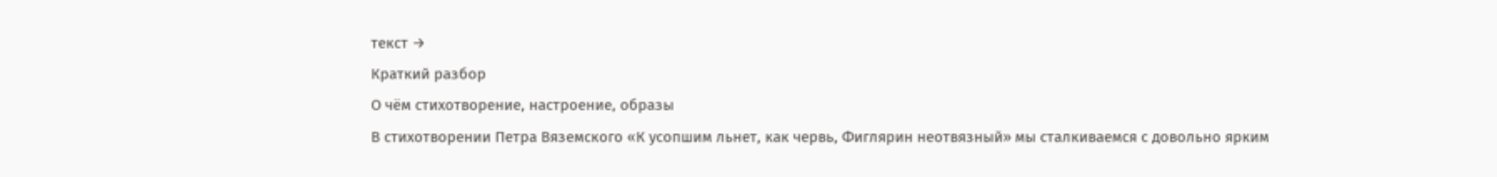текст →
Краткий разбор
О чём стихотворение, настроение, образы
В стихотворении Петра Вяземского «К усопшим льнет, как червь, Фиглярин неотвязный» мы сталкиваемся с довольно ярким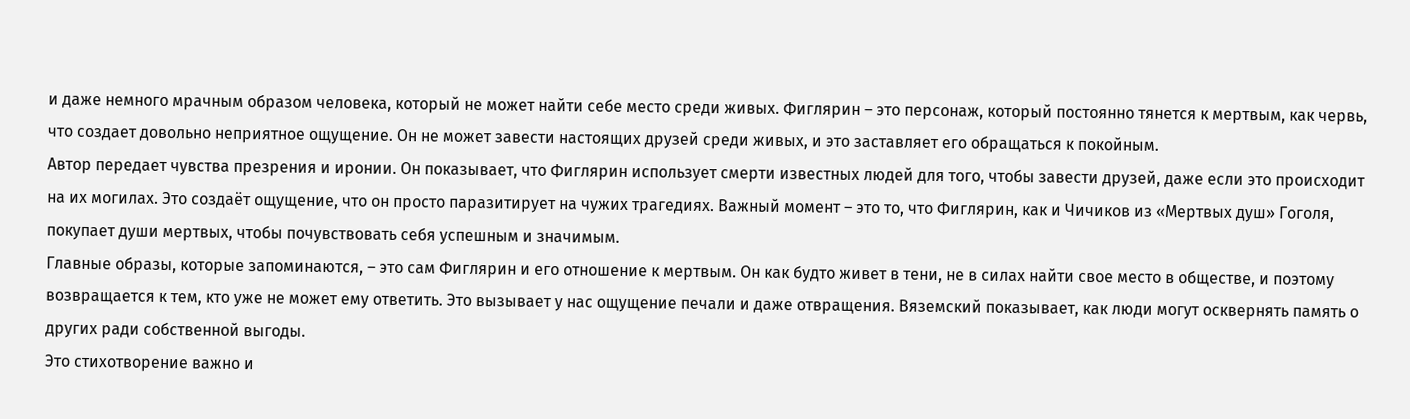и даже немного мрачным образом человека, который не может найти себе место среди живых. Фиглярин – это персонаж, который постоянно тянется к мертвым, как червь, что создает довольно неприятное ощущение. Он не может завести настоящих друзей среди живых, и это заставляет его обращаться к покойным.
Автор передает чувства презрения и иронии. Он показывает, что Фиглярин использует смерти известных людей для того, чтобы завести друзей, даже если это происходит на их могилах. Это создаёт ощущение, что он просто паразитирует на чужих трагедиях. Важный момент – это то, что Фиглярин, как и Чичиков из «Мертвых душ» Гоголя, покупает души мертвых, чтобы почувствовать себя успешным и значимым.
Главные образы, которые запоминаются, – это сам Фиглярин и его отношение к мертвым. Он как будто живет в тени, не в силах найти свое место в обществе, и поэтому возвращается к тем, кто уже не может ему ответить. Это вызывает у нас ощущение печали и даже отвращения. Вяземский показывает, как люди могут осквернять память о других ради собственной выгоды.
Это стихотворение важно и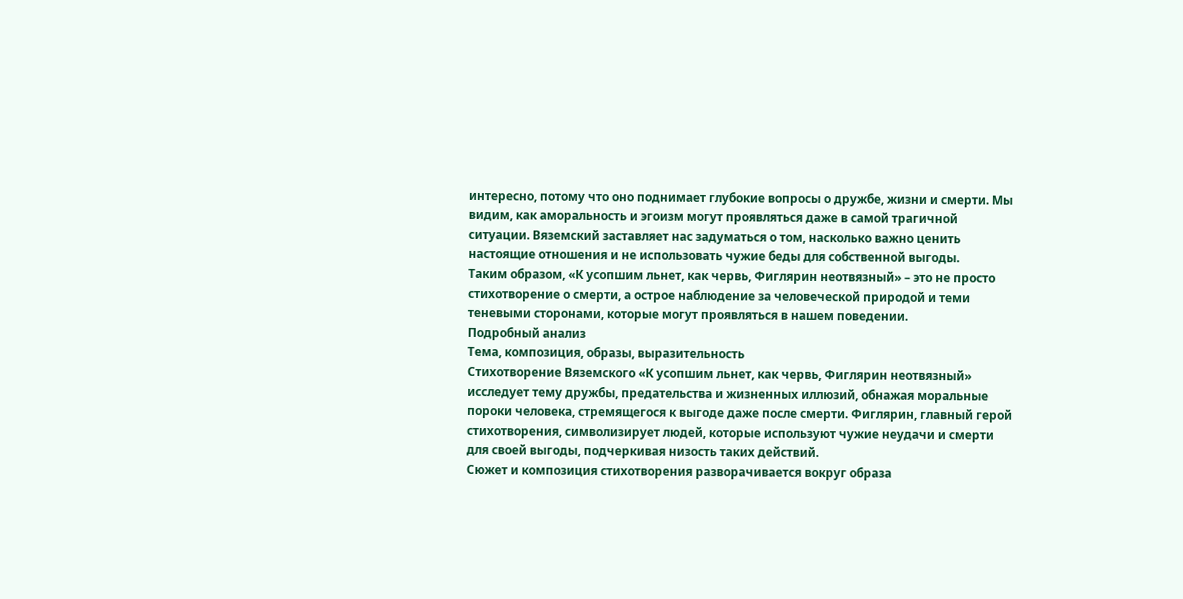интересно, потому что оно поднимает глубокие вопросы о дружбе, жизни и смерти. Мы видим, как аморальность и эгоизм могут проявляться даже в самой трагичной ситуации. Вяземский заставляет нас задуматься о том, насколько важно ценить настоящие отношения и не использовать чужие беды для собственной выгоды.
Таким образом, «К усопшим льнет, как червь, Фиглярин неотвязный» – это не просто стихотворение о смерти, а острое наблюдение за человеческой природой и теми теневыми сторонами, которые могут проявляться в нашем поведении.
Подробный анализ
Тема, композиция, образы, выразительность
Стихотворение Вяземского «К усопшим льнет, как червь, Фиглярин неотвязный» исследует тему дружбы, предательства и жизненных иллюзий, обнажая моральные пороки человека, стремящегося к выгоде даже после смерти. Фиглярин, главный герой стихотворения, символизирует людей, которые используют чужие неудачи и смерти для своей выгоды, подчеркивая низость таких действий.
Сюжет и композиция стихотворения разворачивается вокруг образа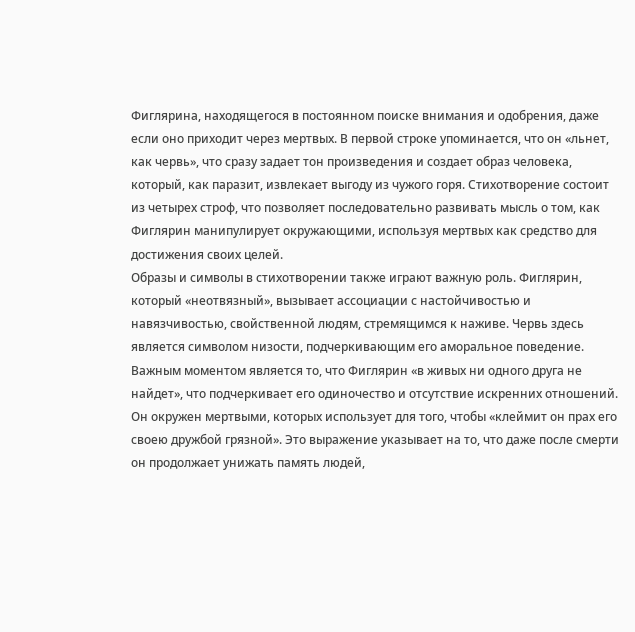Фиглярина, находящегося в постоянном поиске внимания и одобрения, даже если оно приходит через мертвых. В первой строке упоминается, что он «льнет, как червь», что сразу задает тон произведения и создает образ человека, который, как паразит, извлекает выгоду из чужого горя. Стихотворение состоит из четырех строф, что позволяет последовательно развивать мысль о том, как Фиглярин манипулирует окружающими, используя мертвых как средство для достижения своих целей.
Образы и символы в стихотворении также играют важную роль. Фиглярин, который «неотвязный», вызывает ассоциации с настойчивостью и навязчивостью, свойственной людям, стремящимся к наживе. Червь здесь является символом низости, подчеркивающим его аморальное поведение. Важным моментом является то, что Фиглярин «в живых ни одного друга не найдет», что подчеркивает его одиночество и отсутствие искренних отношений. Он окружен мертвыми, которых использует для того, чтобы «клеймит он прах его своею дружбой грязной». Это выражение указывает на то, что даже после смерти он продолжает унижать память людей,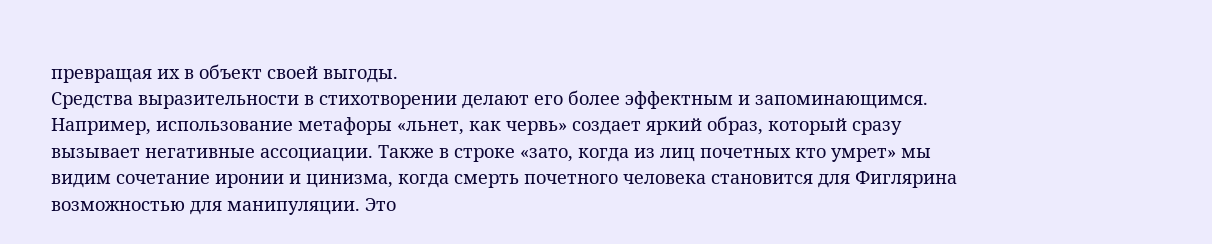превращая их в объект своей выгоды.
Средства выразительности в стихотворении делают его более эффектным и запоминающимся. Например, использование метафоры «льнет, как червь» создает яркий образ, который сразу вызывает негативные ассоциации. Также в строке «зато, когда из лиц почетных кто умрет» мы видим сочетание иронии и цинизма, когда смерть почетного человека становится для Фиглярина возможностью для манипуляции. Это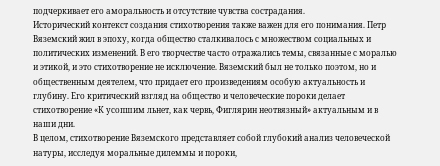подчеркивает его аморальность и отсутствие чувства сострадания.
Исторический контекст создания стихотворения также важен для его понимания. Петр Вяземский жил в эпоху, когда общество сталкивалось с множеством социальных и политических изменений. В его творчестве часто отражались темы, связанные с моралью и этикой, и это стихотворение не исключение. Вяземский был не только поэтом, но и общественным деятелем, что придает его произведениям особую актуальность и глубину. Его критический взгляд на общество и человеческие пороки делает стихотворение «К усопшим льнет, как червь, Фиглярин неотвязный» актуальным и в наши дни.
В целом, стихотворение Вяземского представляет собой глубокий анализ человеческой натуры, исследуя моральные дилеммы и пороки,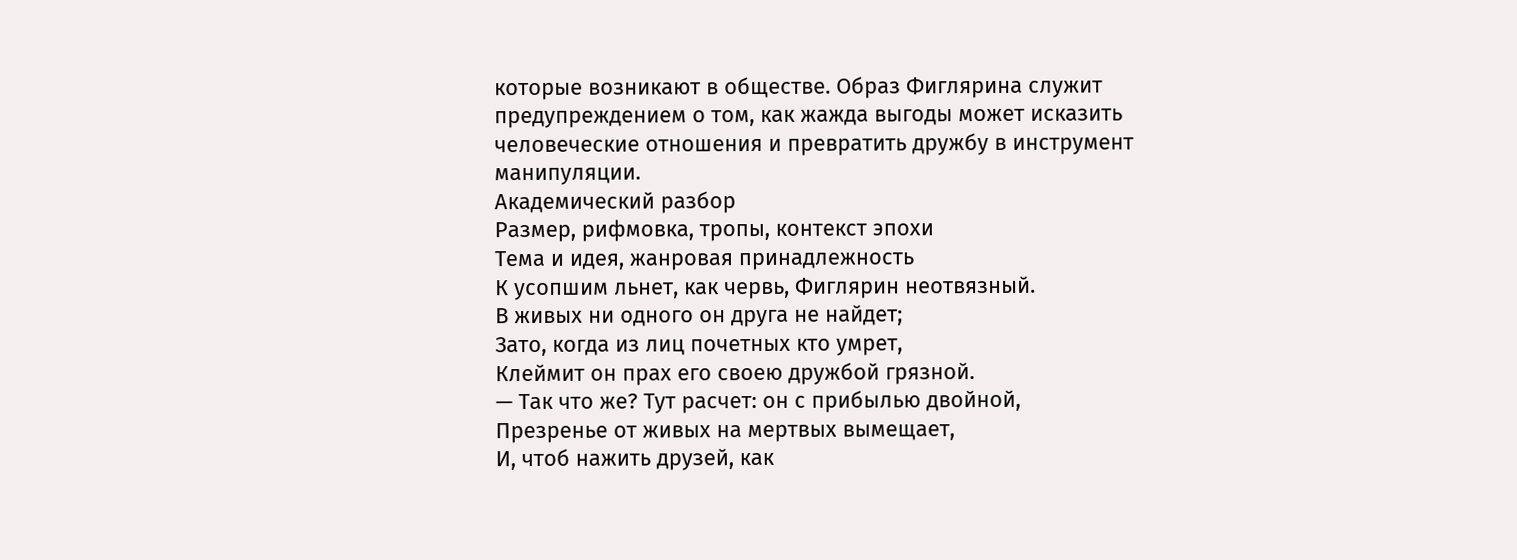которые возникают в обществе. Образ Фиглярина служит предупреждением о том, как жажда выгоды может исказить человеческие отношения и превратить дружбу в инструмент манипуляции.
Академический разбор
Размер, рифмовка, тропы, контекст эпохи
Тема и идея, жанровая принадлежность
К усопшим льнет, как червь, Фиглярин неотвязный.
В живых ни одного он друга не найдет;
Зато, когда из лиц почетных кто умрет,
Клеймит он прах его своею дружбой грязной.
— Так что же? Тут расчет: он с прибылью двойной,
Презренье от живых на мертвых вымещает,
И, чтоб нажить друзей, как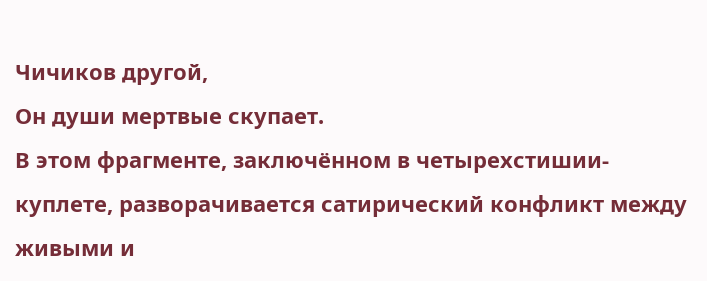Чичиков другой,
Он души мертвые скупает.
В этом фрагменте, заключённом в четырехстишии-куплете, разворачивается сатирический конфликт между живыми и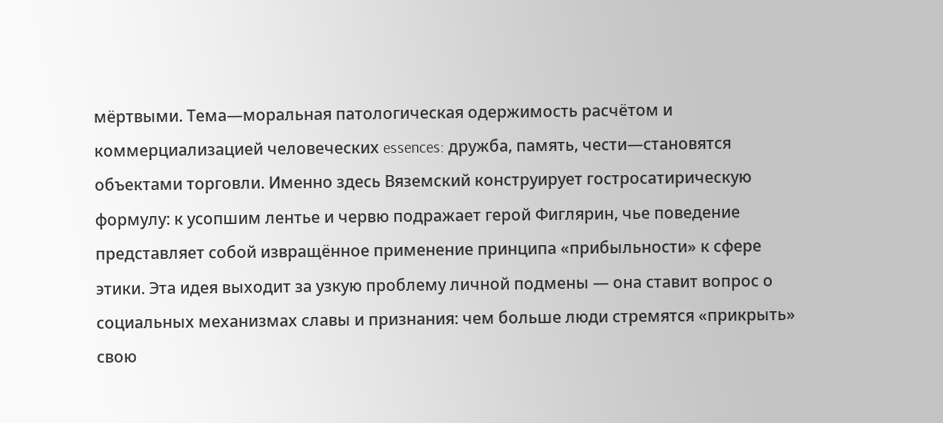мёртвыми. Тема—моральная патологическая одержимость расчётом и коммерциализацией человеческих essences: дружба, память, чести—становятся объектами торговли. Именно здесь Вяземский конструирует гостросатирическую формулу: к усопшим лентье и червю подражает герой Фиглярин, чье поведение представляет собой извращённое применение принципа «прибыльности» к сфере этики. Эта идея выходит за узкую проблему личной подмены — она ставит вопрос о социальных механизмах славы и признания: чем больше люди стремятся «прикрыть» свою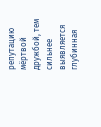репутацию мёртвой дружбой, тем сильнее выявляется глубинная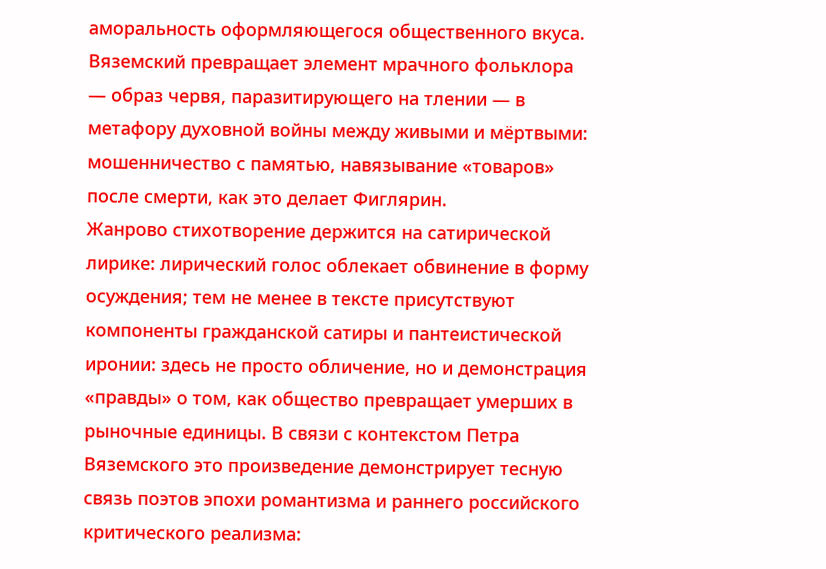аморальность оформляющегося общественного вкуса. Вяземский превращает элемент мрачного фольклора — образ червя, паразитирующего на тлении — в метафору духовной войны между живыми и мёртвыми: мошенничество с памятью, навязывание «товаров» после смерти, как это делает Фиглярин.
Жанрово стихотворение держится на сатирической лирике: лирический голос облекает обвинение в форму осуждения; тем не менее в тексте присутствуют компоненты гражданской сатиры и пантеистической иронии: здесь не просто обличение, но и демонстрация «правды» о том, как общество превращает умерших в рыночные единицы. В связи с контекстом Петра Вяземского это произведение демонстрирует тесную связь поэтов эпохи романтизма и раннего российского критического реализма: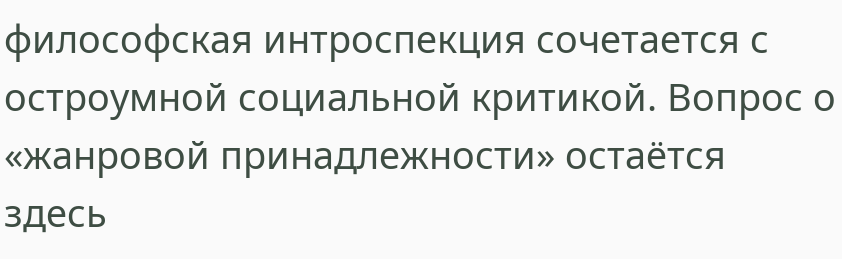философская интроспекция сочетается с остроумной социальной критикой. Вопрос о «жанровой принадлежности» остаётся здесь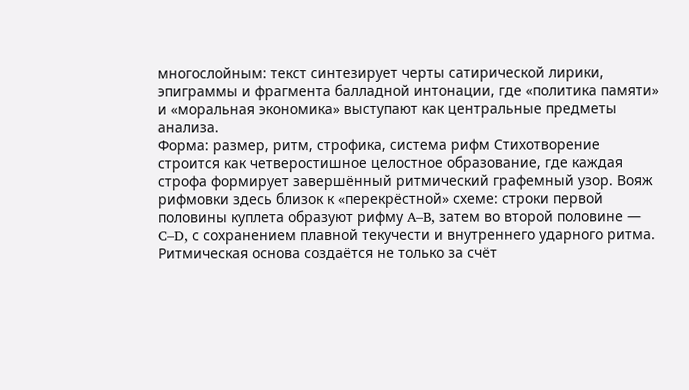многослойным: текст синтезирует черты сатирической лирики, эпиграммы и фрагмента балладной интонации, где «политика памяти» и «моральная экономика» выступают как центральные предметы анализа.
Форма: размер, ритм, строфика, система рифм Стихотворение строится как четверостишное целостное образование, где каждая строфа формирует завершённый ритмический графемный узор. Вояж рифмовки здесь близок к «перекрёстной» схеме: строки первой половины куплета образуют рифму A–B, затем во второй половине — C–D, с сохранением плавной текучести и внутреннего ударного ритма. Ритмическая основа создаётся не только за счёт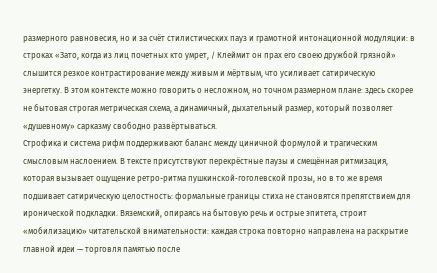размерного равновесия, но и за счёт стилистических пауз и грамотной интонационной модуляции: в строках «Зато, когда из лиц почетных кто умрет, / Клеймит он прах его своею дружбой грязной» слышится резкое контрастирование между живым и мёртвым, что усиливает сатирическую энергетку. В этом контексте можно говорить о несложном, но точном размерном плане: здесь скорее не бытовая строгая метрическая схема, а динамичный, дыхательный размер, который позволяет «душевному» сарказму свободно развёртываться.
Строфика и система рифм поддерживают баланс между циничной формулой и трагическим смысловым наслоением. В тексте присутствуют перекрёстные паузы и смещённая ритмизация, которая вызывает ощущение ретро-ритма пушкинской‑гоголевской прозы, но в то же время подшивает сатирическую целостность: формальные границы стиха не становятся препятствием для иронической подкладки. Вяземский, опираясь на бытовую речь и острые эпитета, строит «мобилизацию» читательской внимательности: каждая строка повторно направлена на раскрытие главной идеи — торговля памятью после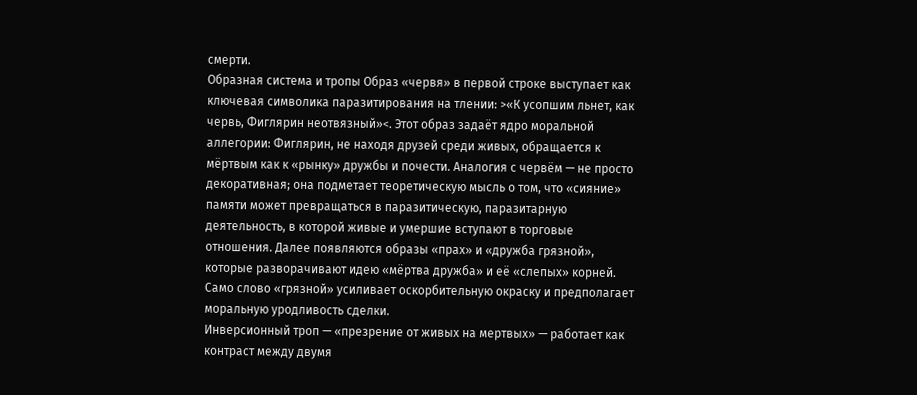смерти.
Образная система и тропы Образ «червя» в первой строке выступает как ключевая символика паразитирования на тлении: >«К усопшим льнет, как червь, Фиглярин неотвязный»<. Этот образ задаёт ядро моральной аллегории: Фиглярин, не находя друзей среди живых, обращается к мёртвым как к «рынку» дружбы и почести. Аналогия с червём — не просто декоративная; она подметает теоретическую мысль о том, что «сияние» памяти может превращаться в паразитическую, паразитарную деятельность, в которой живые и умершие вступают в торговые отношения. Далее появляются образы «прах» и «дружба грязной», которые разворачивают идею «мёртва дружба» и её «слепых» корней. Само слово «грязной» усиливает оскорбительную окраску и предполагает моральную уродливость сделки.
Инверсионный троп — «презрение от живых на мертвых» — работает как контраст между двумя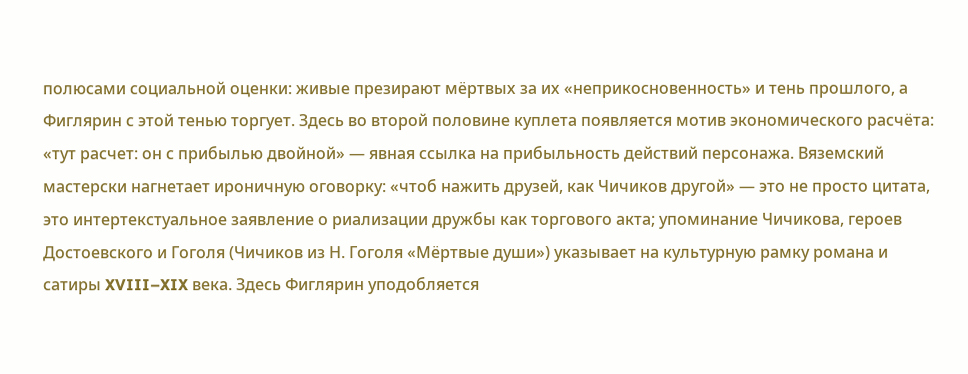полюсами социальной оценки: живые презирают мёртвых за их «неприкосновенность» и тень прошлого, а Фиглярин с этой тенью торгует. Здесь во второй половине куплета появляется мотив экономического расчёта: «тут расчет: он с прибылью двойной» — явная ссылка на прибыльность действий персонажа. Вяземский мастерски нагнетает ироничную оговорку: «чтоб нажить друзей, как Чичиков другой» — это не просто цитата, это интертекстуальное заявление о риализации дружбы как торгового акта; упоминание Чичикова, героев Достоевского и Гоголя (Чичиков из Н. Гоголя «Мёртвые души») указывает на культурную рамку романа и сатиры XVIII–XIX века. Здесь Фиглярин уподобляется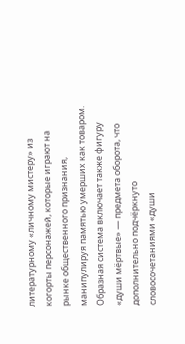литературному «личному мистеру» из когорты персонажей, которые играют на рынке общественного признания, манипулируя памятью умерших как товаром.
Образная система включает также фигуру «души мёртвые» — предмета оборота, что дополнительно подчёркнуто словосочетаниями «души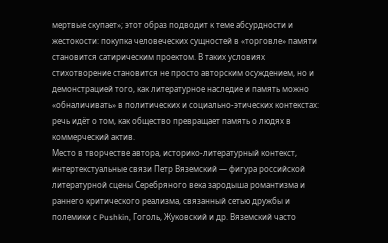мертвые скупает»; этот образ подводит к теме абсурдности и жестокости: покупка человеческих сущностей в «торговле» памяти становится сатирическим проектом. В таких условиях стихотворение становится не просто авторским осуждением, но и демонстрацией того, как литературное наследие и память можно «обналичивать» в политических и социально-этических контекстах: речь идёт о том, как общество превращает память о людях в коммерческий актив.
Место в творчестве автора, историко-литературный контекст, интертекстуальные связи Петр Вяземский — фигура российской литературной сцены Серебряного века зародыша романтизма и раннего критического реализма, связанный сетью дружбы и полемики с Pushkin, Гоголь, Жуковский и др. Вяземский часто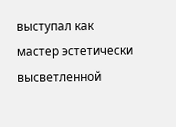выступал как мастер эстетически высветленной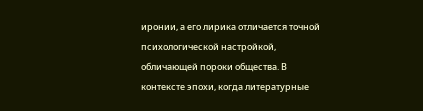иронии, а его лирика отличается точной психологической настройкой, обличающей пороки общества. В контексте эпохи, когда литературные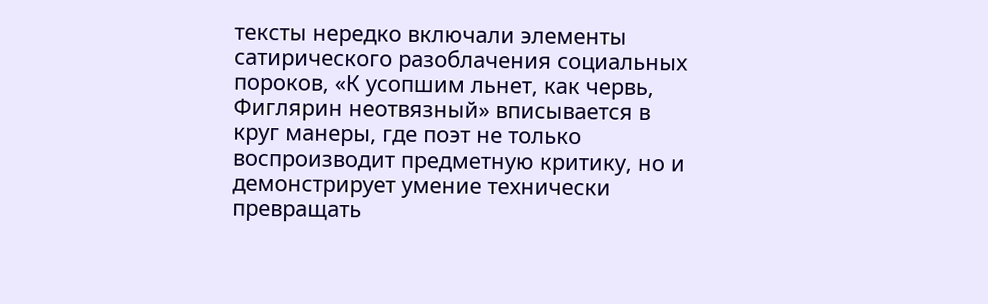тексты нередко включали элементы сатирического разоблачения социальных пороков, «К усопшим льнет, как червь, Фиглярин неотвязный» вписывается в круг манеры, где поэт не только воспроизводит предметную критику, но и демонстрирует умение технически превращать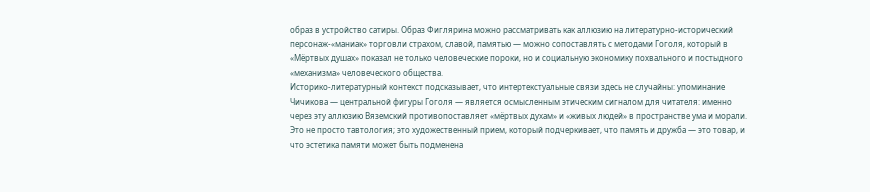образ в устройство сатиры. Образ Фиглярина можно рассматривать как аллюзию на литературно-исторический персонаж-«маниак» торговли страхом, славой, памятью — можно сопоставлять с методами Гоголя, который в «Мёртвых душах» показал не только человеческие пороки, но и социальную экономику похвального и постыдного «механизма» человеческого общества.
Историко-литературный контекст подсказывает, что интертекстуальные связи здесь не случайны: упоминание Чичикова — центральной фигуры Гоголя — является осмысленным этическим сигналом для читателя: именно через эту аллюзию Вяземский противопоставляет «мёртвых духам» и «живых людей» в пространстве ума и морали. Это не просто тавтология; это художественный прием, который подчеркивает, что память и дружба — это товар, и что эстетика памяти может быть подменена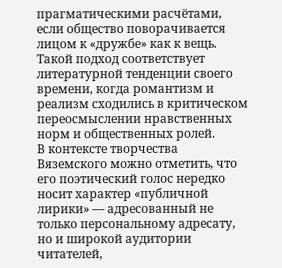прагматическими расчётами, если общество поворачивается лицом к «дружбе» как к вещь. Такой подход соответствует литературной тенденции своего времени, когда романтизм и реализм сходились в критическом переосмыслении нравственных норм и общественных ролей.
В контексте творчества Вяземского можно отметить, что его поэтический голос нередко носит характер «публичной лирики» — адресованный не только персональному адресату, но и широкой аудитории читателей,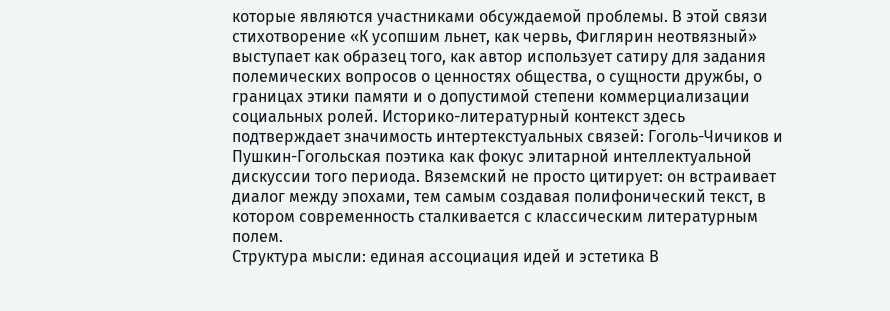которые являются участниками обсуждаемой проблемы. В этой связи стихотворение «К усопшим льнет, как червь, Фиглярин неотвязный» выступает как образец того, как автор использует сатиру для задания полемических вопросов о ценностях общества, о сущности дружбы, о границах этики памяти и о допустимой степени коммерциализации социальных ролей. Историко-литературный контекст здесь подтверждает значимость интертекстуальных связей: Гоголь-Чичиков и Пушкин-Гогольская поэтика как фокус элитарной интеллектуальной дискуссии того периода. Вяземский не просто цитирует: он встраивает диалог между эпохами, тем самым создавая полифонический текст, в котором современность сталкивается с классическим литературным полем.
Структура мысли: единая ассоциация идей и эстетика В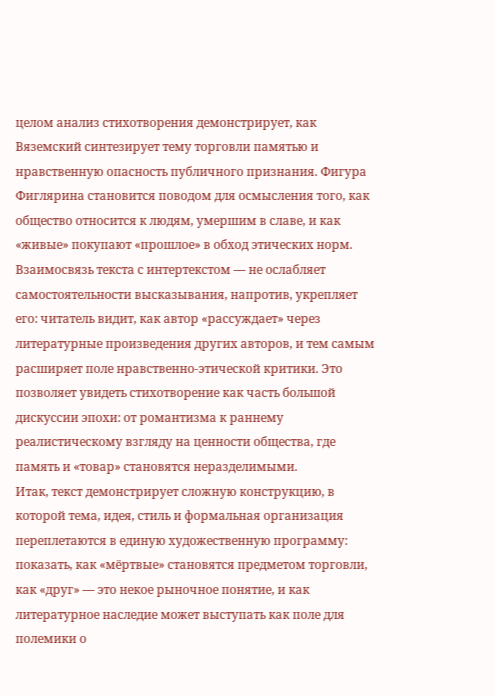целом анализ стихотворения демонстрирует, как Вяземский синтезирует тему торговли памятью и нравственную опасность публичного признания. Фигура Фиглярина становится поводом для осмысления того, как общество относится к людям, умершим в славе, и как «живые» покупают «прошлое» в обход этических норм. Взаимосвязь текста с интертекстом — не ослабляет самостоятельности высказывания, напротив, укрепляет его: читатель видит, как автор «рассуждает» через литературные произведения других авторов, и тем самым расширяет поле нравственно-этической критики. Это позволяет увидеть стихотворение как часть большой дискуссии эпохи: от романтизма к раннему реалистическому взгляду на ценности общества, где память и «товар» становятся неразделимыми.
Итак, текст демонстрирует сложную конструкцию, в которой тема, идея, стиль и формальная организация переплетаются в единую художественную программу: показать, как «мёртвые» становятся предметом торговли, как «друг» — это некое рыночное понятие, и как литературное наследие может выступать как поле для полемики о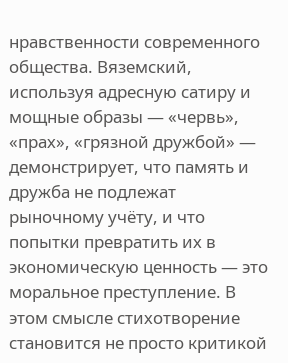нравственности современного общества. Вяземский, используя адресную сатиру и мощные образы — «червь», «прах», «грязной дружбой» — демонстрирует, что память и дружба не подлежат рыночному учёту, и что попытки превратить их в экономическую ценность — это моральное преступление. В этом смысле стихотворение становится не просто критикой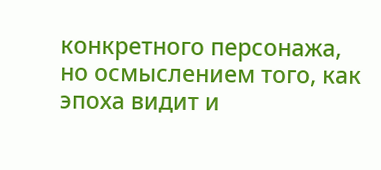конкретного персонажа, но осмыслением того, как эпоха видит и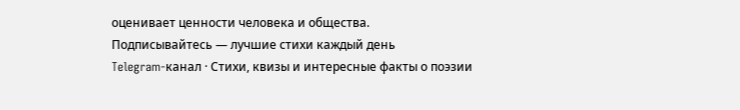оценивает ценности человека и общества.
Подписывайтесь — лучшие стихи каждый день
Telegram-канал · Стихи, квизы и интересные факты о поэзии